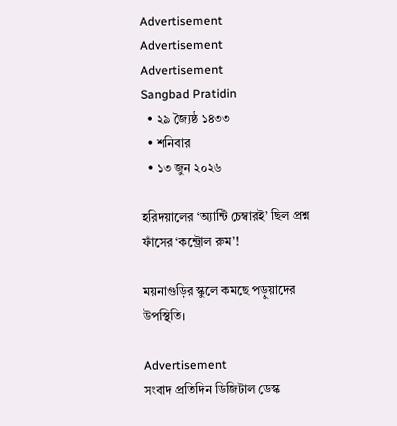Advertisement
Advertisement
Advertisement
Sangbad Pratidin
  • ২৯ জ্যৈষ্ঠ ১৪৩৩
  • শনিবার
  • ১৩ জুন ২০২৬

হরিদয়ালের ‘অ্যান্টি চেম্বারই’ ছিল প্রশ্ন ফাঁসের ‘কন্ট্রোল রুম’!

ময়নাগুড়ির স্কুলে কমছে পড়ুয়াদের উপস্থিতি।

Advertisement
সংবাদ প্রতিদিন ডিজিটাল ডেস্ক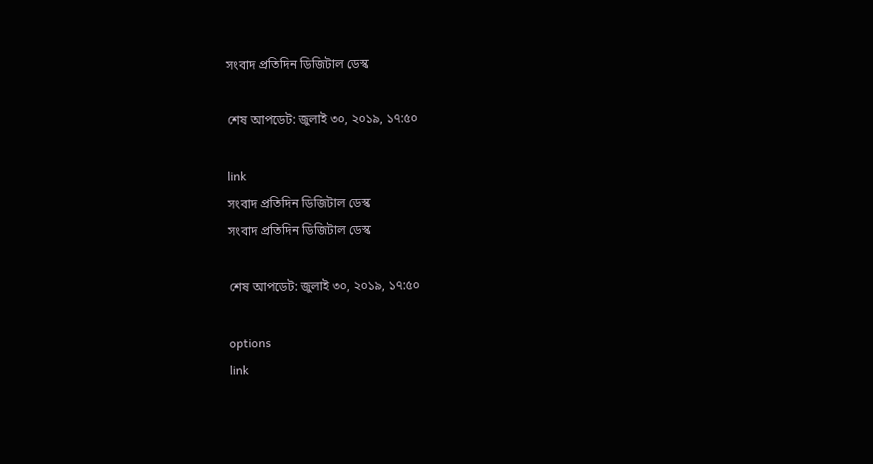সংবাদ প্রতিদিন ডিজিটাল ডেস্ক

শেষ আপডেট: জুলাই ৩০, ২০১৯, ১৭:৫০

link
সংবাদ প্রতিদিন ডিজিটাল ডেস্ক
সংবাদ প্রতিদিন ডিজিটাল ডেস্ক

শেষ আপডেট: জুলাই ৩০, ২০১৯, ১৭:৫০

options
link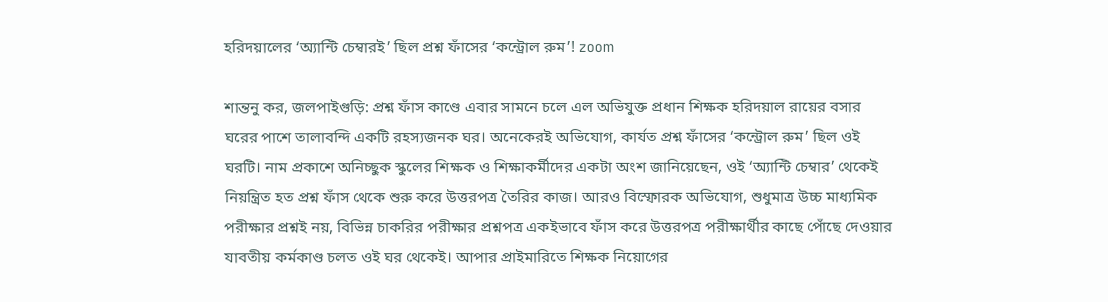হরিদয়ালের ‘অ্যান্টি চেম্বারই’ ছিল প্রশ্ন ফাঁসের ‘কন্ট্রোল রুম’! zoom

শান্তনু কর, জলপাইগুড়ি: প্রশ্ন ফাঁস কাণ্ডে এবার সামনে চলে এল অভিযুক্ত প্রধান শিক্ষক হরিদয়াল রায়ের বসার ঘরের পাশে তালাবন্দি একটি রহস্যজনক ঘর। অনেকেরই অভিযোগ, কার্যত প্রশ্ন ফাঁসের ‘কন্ট্রোল রুম’ ছিল ওই ঘরটি। নাম প্রকাশে অনিচ্ছুক স্কুলের শিক্ষক ও শিক্ষাকর্মীদের একটা অংশ জানিয়েছেন, ওই ‘অ্যান্টি চেম্বার’ থেকেই নিয়ন্ত্রিত হত প্রশ্ন ফাঁস থেকে শুরু করে উত্তরপত্র তৈরির কাজ। আরও বিস্ফোরক অভিযোগ, শুধুমাত্র উচ্চ মাধ্যমিক পরীক্ষার প্রশ্নই নয়, বিভিন্ন চাকরির পরীক্ষার প্রশ্নপত্র একইভাবে ফাঁস করে উত্তরপত্র পরীক্ষার্থীর কাছে পোঁছে দেওয়ার যাবতীয় কর্মকাণ্ড চলত ওই ঘর থেকেই। আপার প্রাইমারিতে শিক্ষক নিয়োগের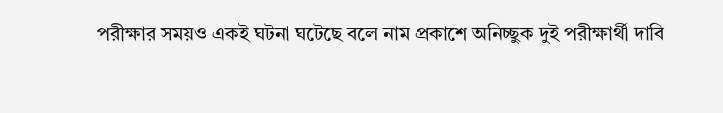পরীক্ষার সময়ও একই ঘটনা ঘটেছে বলে নাম প্রকাশে অনিচ্ছুক দুই পরীক্ষার্থী দাবি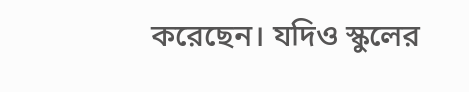করেছেন। যদিও স্কুলের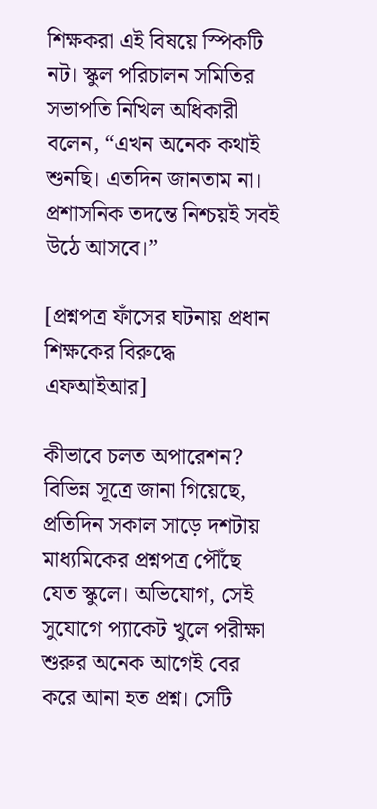শিক্ষকরা এই বিষয়ে স্পিকটি নট। স্কুল পরিচালন সমিতির সভাপতি নিখিল অধিকারী বলেন, “এখন অনেক কথাই শুনছি। এতদিন জানতাম না। প্রশাসনিক তদন্তে নিশ্চয়ই সবই উঠে আসবে।”

[প্রশ্নপত্র ফাঁসের ঘটনায় প্রধান শিক্ষকের বিরুদ্ধে এফআইআর]

কীভাবে চলত অপারেশন? বিভিন্ন সূত্রে জানা গিয়েছে, প্রতিদিন সকাল সাড়ে দশটায় মাধ্যমিকের প্রশ্নপত্র পৌঁছে যেত স্কুলে। অভিযোগ, সেই সুযোগে প্যাকেট খুলে পরীক্ষা শুরুর অনেক আগেই বের করে আনা হত প্রশ্ন। সেটি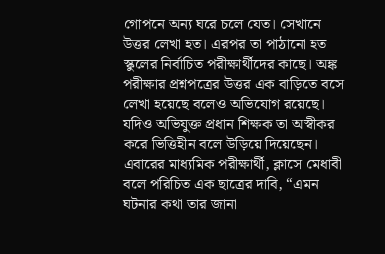গোপনে অন্য ঘরে চলে যেত। সেখানে উত্তর লেখা হত। এরপর তা পাঠানো হত স্কুলের নির্বাচিত পরীক্ষার্থীদের কাছে। অঙ্ক পরীক্ষার প্রশ্নপত্রের উত্তর এক বাড়িতে বসে লেখা হয়েছে বলেও অভিযোগ রয়েছে। যদিও অভিযুক্ত প্রধান শিক্ষক তা অস্বীকর করে ভিত্তিহীন বলে উড়িয়ে দিয়েছেন। এবারের মাধ্যমিক পরীক্ষার্থী, ক্লাসে মেধাবী বলে পরিচিত এক ছাত্রের দাবি, “এমন ঘটনার কথা তার জানা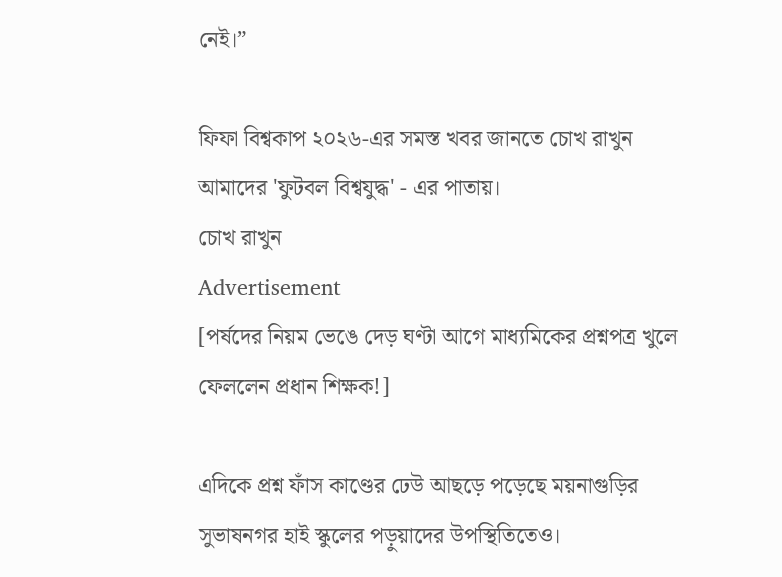নেই।”

ফিফা বিশ্বকাপ ২০২৬-এর সমস্ত খবর জানতে চোখ রাখুন আমাদের 'ফুটবল বিশ্বযুদ্ধ' - এর পাতায়।
চোখ রাখুন
Advertisement
[পর্ষদের নিয়ম ভেঙে দেড় ঘণ্টা আগে মাধ্যমিকের প্রশ্নপত্র খুলে ফেললেন প্রধান শিক্ষক!]

এদিকে প্রশ্ন ফাঁস কাণ্ডের ঢেউ আছড়ে পড়েছে ময়নাগুড়ির সুভাষনগর হাই স্কুলের পড়ুয়াদের উপস্থিতিতেও।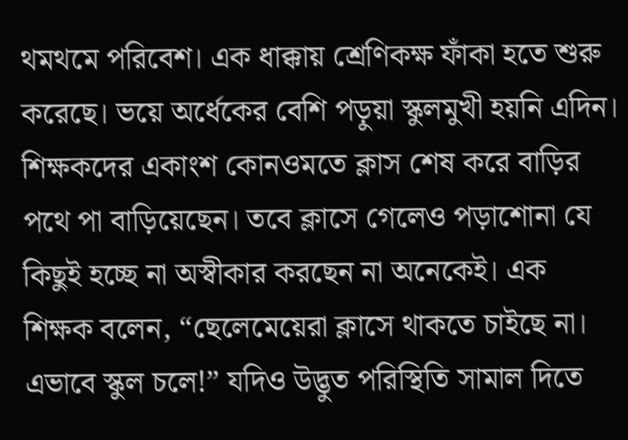থমথমে পরিবেশ। এক ধাক্কায় শ্রেণিকক্ষ ফাঁকা হতে শুরু করেছে। ভয়ে অর্ধেকের বেশি পড়ুয়া স্কুলমুখী হয়নি এদিন। শিক্ষকদের একাংশ কোনওমতে ক্লাস শেষ করে বাড়ির পথে পা বাড়িয়েছেন। তবে ক্লাসে গেলেও পড়াশোনা যে কিছুই হচ্ছে না অস্বীকার করছেন না অনেকেই। এক শিক্ষক বলেন, “ছেলেমেয়েরা ক্লাসে থাকতে চাইছে না। এভাবে স্কুল চলে!” যদিও উদ্ভুত পরিস্থিতি সামাল দিতে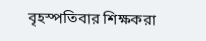বৃহস্পতিবার শিক্ষকরা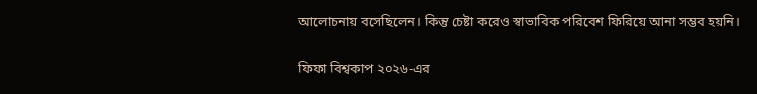আলোচনায় বসেছিলেন। কিন্তু চেষ্টা করেও স্বাভাবিক পরিবেশ ফিরিয়ে আনা সম্ভব হয়নি।

ফিফা বিশ্বকাপ ২০২৬-এর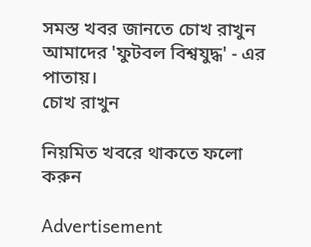সমস্ত খবর জানতে চোখ রাখুন আমাদের 'ফুটবল বিশ্বযুদ্ধ' - এর পাতায়।
চোখ রাখুন

নিয়মিত খবরে থাকতে ফলো করুন

Advertisement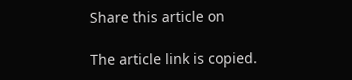Share this article on

The article link is copied.